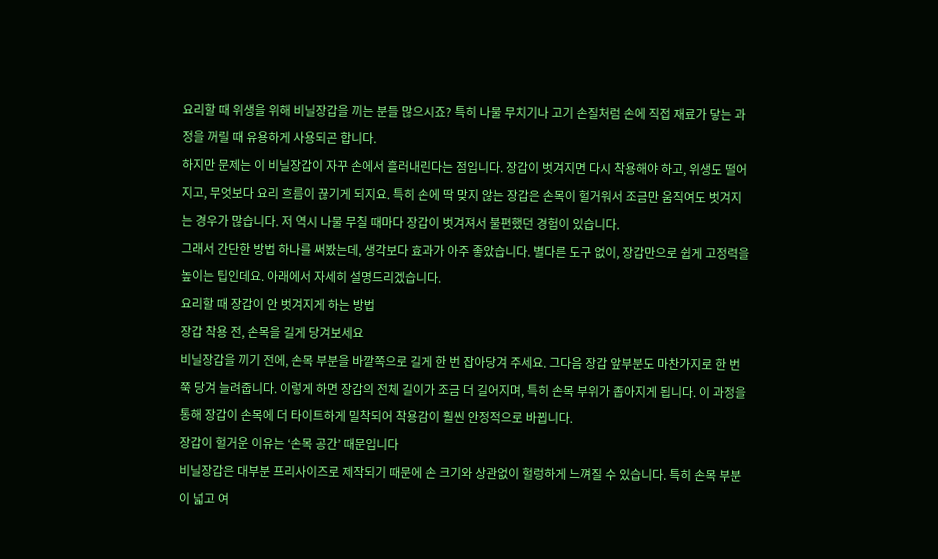요리할 때 위생을 위해 비닐장갑을 끼는 분들 많으시죠? 특히 나물 무치기나 고기 손질처럼 손에 직접 재료가 닿는 과정을 꺼릴 때 유용하게 사용되곤 합니다.
하지만 문제는 이 비닐장갑이 자꾸 손에서 흘러내린다는 점입니다. 장갑이 벗겨지면 다시 착용해야 하고, 위생도 떨어지고, 무엇보다 요리 흐름이 끊기게 되지요. 특히 손에 딱 맞지 않는 장갑은 손목이 헐거워서 조금만 움직여도 벗겨지는 경우가 많습니다. 저 역시 나물 무칠 때마다 장갑이 벗겨져서 불편했던 경험이 있습니다.
그래서 간단한 방법 하나를 써봤는데, 생각보다 효과가 아주 좋았습니다. 별다른 도구 없이, 장갑만으로 쉽게 고정력을 높이는 팁인데요. 아래에서 자세히 설명드리겠습니다.
요리할 때 장갑이 안 벗겨지게 하는 방법
장갑 착용 전, 손목을 길게 당겨보세요
비닐장갑을 끼기 전에, 손목 부분을 바깥쪽으로 길게 한 번 잡아당겨 주세요. 그다음 장갑 앞부분도 마찬가지로 한 번 쭉 당겨 늘려줍니다. 이렇게 하면 장갑의 전체 길이가 조금 더 길어지며, 특히 손목 부위가 좁아지게 됩니다. 이 과정을 통해 장갑이 손목에 더 타이트하게 밀착되어 착용감이 훨씬 안정적으로 바뀝니다.
장갑이 헐거운 이유는 ‘손목 공간’ 때문입니다
비닐장갑은 대부분 프리사이즈로 제작되기 때문에 손 크기와 상관없이 헐렁하게 느껴질 수 있습니다. 특히 손목 부분이 넓고 여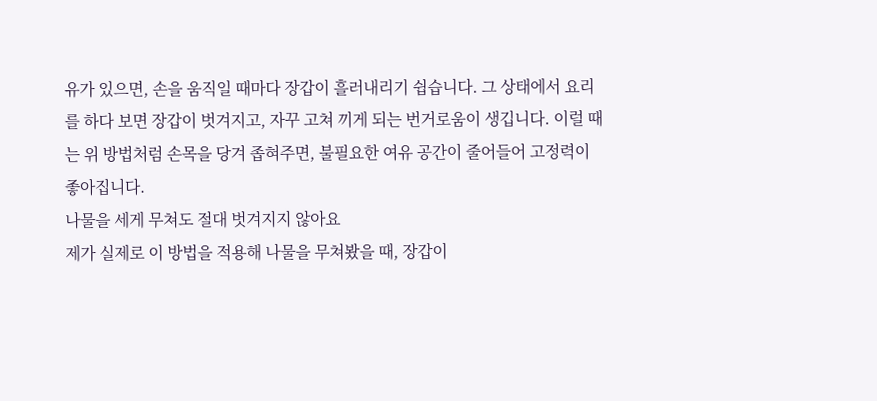유가 있으면, 손을 움직일 때마다 장갑이 흘러내리기 쉽습니다. 그 상태에서 요리를 하다 보면 장갑이 벗겨지고, 자꾸 고쳐 끼게 되는 번거로움이 생깁니다. 이럴 때는 위 방법처럼 손목을 당겨 좁혀주면, 불필요한 여유 공간이 줄어들어 고정력이 좋아집니다.
나물을 세게 무쳐도 절대 벗겨지지 않아요
제가 실제로 이 방법을 적용해 나물을 무쳐봤을 때, 장갑이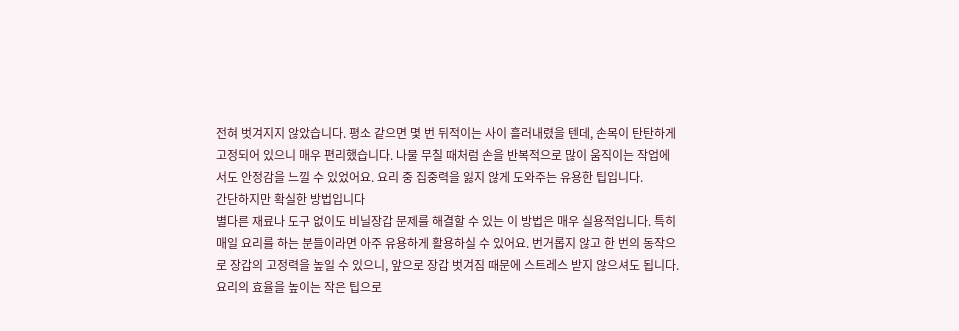전혀 벗겨지지 않았습니다. 평소 같으면 몇 번 뒤적이는 사이 흘러내렸을 텐데, 손목이 탄탄하게 고정되어 있으니 매우 편리했습니다. 나물 무칠 때처럼 손을 반복적으로 많이 움직이는 작업에서도 안정감을 느낄 수 있었어요. 요리 중 집중력을 잃지 않게 도와주는 유용한 팁입니다.
간단하지만 확실한 방법입니다
별다른 재료나 도구 없이도 비닐장갑 문제를 해결할 수 있는 이 방법은 매우 실용적입니다. 특히 매일 요리를 하는 분들이라면 아주 유용하게 활용하실 수 있어요. 번거롭지 않고 한 번의 동작으로 장갑의 고정력을 높일 수 있으니, 앞으로 장갑 벗겨짐 때문에 스트레스 받지 않으셔도 됩니다. 요리의 효율을 높이는 작은 팁으로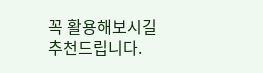꼭 활용해보시길 추천드립니다.